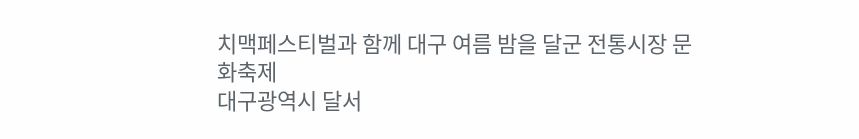치맥페스티벌과 함께 대구 여름 밤을 달군 전통시장 문화축제
대구광역시 달서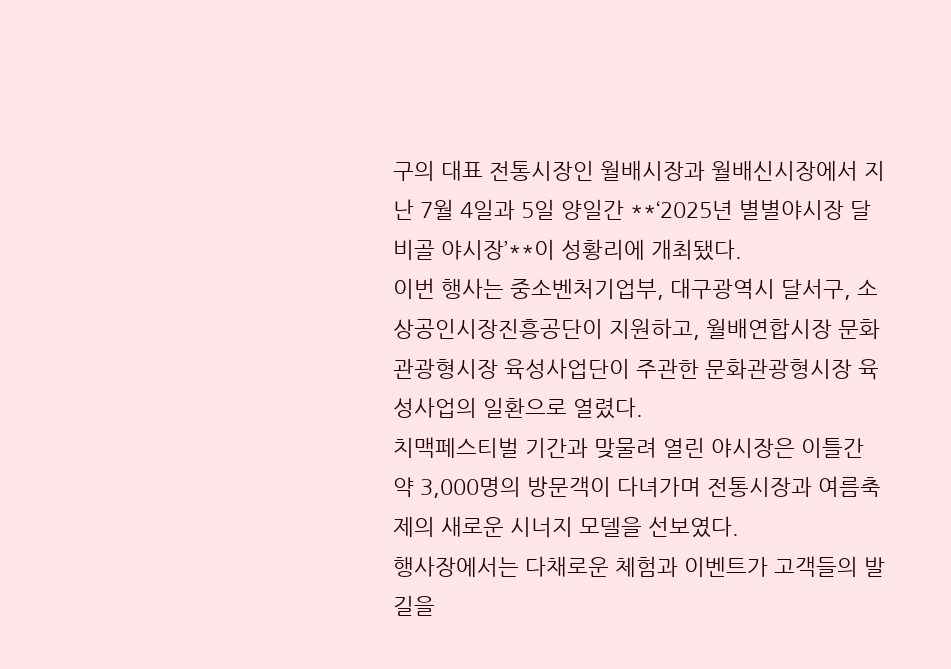구의 대표 전통시장인 월배시장과 월배신시장에서 지난 7월 4일과 5일 양일간 **‘2025년 별별야시장 달비골 야시장’**이 성황리에 개최됐다.
이번 행사는 중소벤처기업부, 대구광역시 달서구, 소상공인시장진흥공단이 지원하고, 월배연합시장 문화관광형시장 육성사업단이 주관한 문화관광형시장 육성사업의 일환으로 열렸다.
치맥페스티벌 기간과 맞물려 열린 야시장은 이틀간 약 3,000명의 방문객이 다녀가며 전통시장과 여름축제의 새로운 시너지 모델을 선보였다.
행사장에서는 다채로운 체험과 이벤트가 고객들의 발길을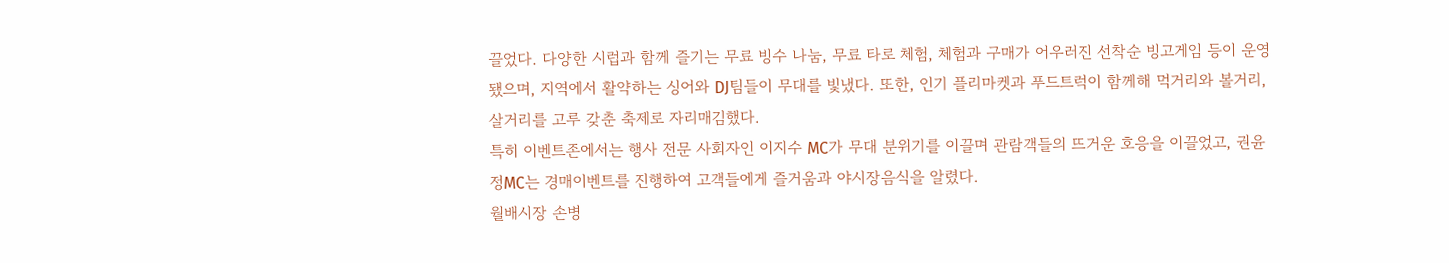끌었다. 다양한 시럽과 함께 즐기는 무료 빙수 나눔, 무료 타로 체험, 체험과 구매가 어우러진 선착순 빙고게임 등이 운영됐으며, 지역에서 활약하는 싱어와 DJ팀들이 무대를 빛냈다. 또한, 인기 플리마켓과 푸드트럭이 함께해 먹거리와 볼거리, 살거리를 고루 갖춘 축제로 자리매김했다.
특히 이벤트존에서는 행사 전문 사회자인 이지수 MC가 무대 분위기를 이끌며 관람객들의 뜨거운 호응을 이끌었고, 권윤정MC는 경매이벤트를 진행하여 고객들에게 즐거움과 야시장음식을 알렸다.
월배시장 손병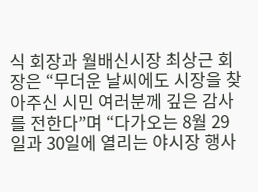식 회장과 월배신시장 최상근 회장은 “무더운 날씨에도 시장을 찾아주신 시민 여러분께 깊은 감사를 전한다”며 “다가오는 8월 29일과 30일에 열리는 야시장 행사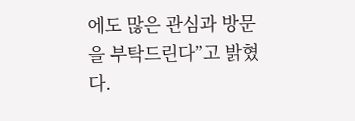에도 많은 관심과 방문을 부탁드린다”고 밝혔다.